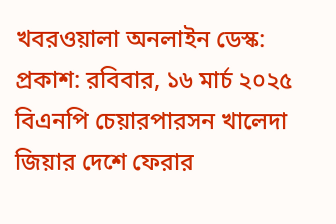খবরওয়ালা অনলাইন ডেস্ক:
প্রকাশ: রবিবার, ১৬ মার্চ ২০২৫
বিএনপি চেয়ারপারসন খালেদা জিয়ার দেশে ফেরার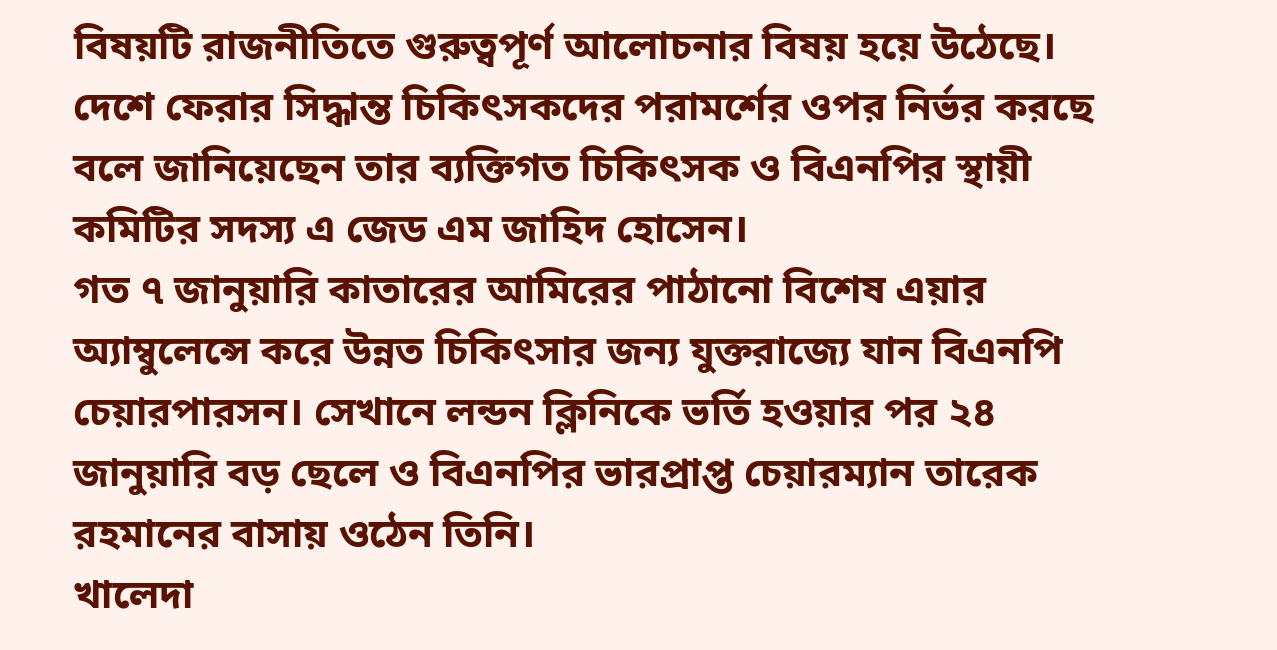বিষয়টি রাজনীতিতে গুরুত্বপূর্ণ আলোচনার বিষয় হয়ে উঠেছে। দেশে ফেরার সিদ্ধান্ত চিকিৎসকদের পরামর্শের ওপর নির্ভর করছে বলে জানিয়েছেন তার ব্যক্তিগত চিকিৎসক ও বিএনপির স্থায়ী কমিটির সদস্য এ জেড এম জাহিদ হোসেন।
গত ৭ জানুয়ারি কাতারের আমিরের পাঠানো বিশেষ এয়ার অ্যাম্বুলেন্সে করে উন্নত চিকিৎসার জন্য যুক্তরাজ্যে যান বিএনপি চেয়ারপারসন। সেখানে লন্ডন ক্লিনিকে ভর্তি হওয়ার পর ২৪ জানুয়ারি বড় ছেলে ও বিএনপির ভারপ্রাপ্ত চেয়ারম্যান তারেক রহমানের বাসায় ওঠেন তিনি।
খালেদা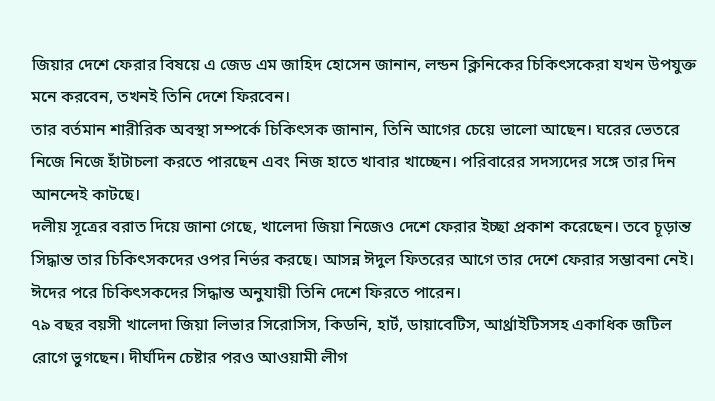জিয়ার দেশে ফেরার বিষয়ে এ জেড এম জাহিদ হোসেন জানান, লন্ডন ক্লিনিকের চিকিৎসকেরা যখন উপযুক্ত মনে করবেন, তখনই তিনি দেশে ফিরবেন।
তার বর্তমান শারীরিক অবস্থা সম্পর্কে চিকিৎসক জানান, তিনি আগের চেয়ে ভালো আছেন। ঘরের ভেতরে নিজে নিজে হাঁটাচলা করতে পারছেন এবং নিজ হাতে খাবার খাচ্ছেন। পরিবারের সদস্যদের সঙ্গে তার দিন আনন্দেই কাটছে।
দলীয় সূত্রের বরাত দিয়ে জানা গেছে, খালেদা জিয়া নিজেও দেশে ফেরার ইচ্ছা প্রকাশ করেছেন। তবে চূড়ান্ত সিদ্ধান্ত তার চিকিৎসকদের ওপর নির্ভর করছে। আসন্ন ঈদুল ফিতরের আগে তার দেশে ফেরার সম্ভাবনা নেই। ঈদের পরে চিকিৎসকদের সিদ্ধান্ত অনুযায়ী তিনি দেশে ফিরতে পারেন।
৭৯ বছর বয়সী খালেদা জিয়া লিভার সিরোসিস, কিডনি, হার্ট, ডায়াবেটিস, আর্থ্রাইটিসসহ একাধিক জটিল রোগে ভুগছেন। দীর্ঘদিন চেষ্টার পরও আওয়ামী লীগ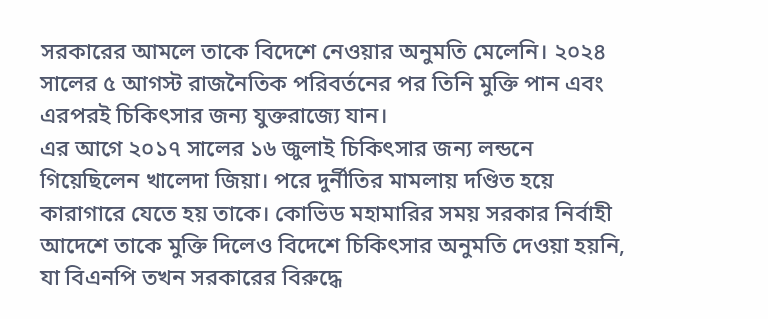সরকারের আমলে তাকে বিদেশে নেওয়ার অনুমতি মেলেনি। ২০২৪ সালের ৫ আগস্ট রাজনৈতিক পরিবর্তনের পর তিনি মুক্তি পান এবং এরপরই চিকিৎসার জন্য যুক্তরাজ্যে যান।
এর আগে ২০১৭ সালের ১৬ জুলাই চিকিৎসার জন্য লন্ডনে গিয়েছিলেন খালেদা জিয়া। পরে দুর্নীতির মামলায় দণ্ডিত হয়ে কারাগারে যেতে হয় তাকে। কোভিড মহামারির সময় সরকার নির্বাহী আদেশে তাকে মুক্তি দিলেও বিদেশে চিকিৎসার অনুমতি দেওয়া হয়নি, যা বিএনপি তখন সরকারের বিরুদ্ধে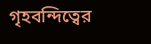গৃহবন্দিত্বের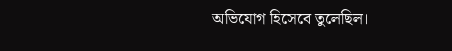অভিযোগ হিসেবে তুলেছিল।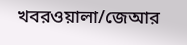খবরওয়ালা/জেআর